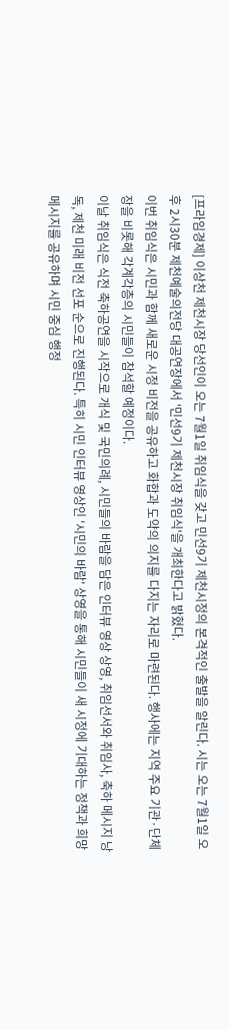[프라임경제] 이상천 제천시장 당선인이 오는 7월1일 취임식을 갖고 민선9기 제천시정의 본격적인 출발을 알린다. 시는 오는 7월1일 오후 2시30분 제천예술의전당 대공연장에서 '민선9기 제천시장 취임식'을 개최한다고 밝혔다.
이번 취임식은 시민과 함께 새로운 시정 비전을 공유하고 화합과 도약의 의지를 다지는 자리로 마련된다. 행사에는 지역 주요 기관·단체장을 비롯해 각계각층의 시민들이 참석할 예정이다.
이날 취임식은 식전 축하공연을 시작으로 개식 및 국민의례, 시민들의 바람을 담은 인터뷰 영상 상영, 취임선서와 취임사, 축하 메시지 낭독, 제천 미래 비전 선포 순으로 진행된다. 특히 시민 인터뷰 영상인 '시민의 바람' 상영을 통해 시민들이 새 시정에 기대하는 정책과 희망 메시지를 공유하며 시민 중심 행정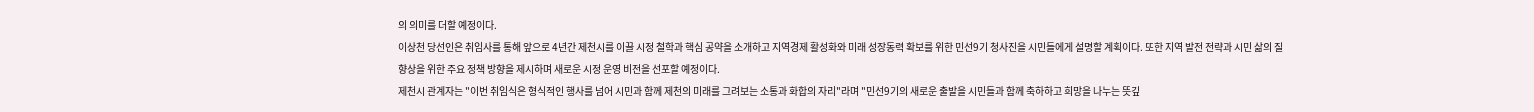의 의미를 더할 예정이다.
이상천 당선인은 취임사를 통해 앞으로 4년간 제천시를 이끌 시정 철학과 핵심 공약을 소개하고 지역경제 활성화와 미래 성장동력 확보를 위한 민선9기 청사진을 시민들에게 설명할 계획이다. 또한 지역 발전 전략과 시민 삶의 질 향상을 위한 주요 정책 방향을 제시하며 새로운 시정 운영 비전을 선포할 예정이다.
제천시 관계자는 "이번 취임식은 형식적인 행사를 넘어 시민과 함께 제천의 미래를 그려보는 소통과 화합의 자리"라며 "민선9기의 새로운 출발을 시민들과 함께 축하하고 희망을 나누는 뜻깊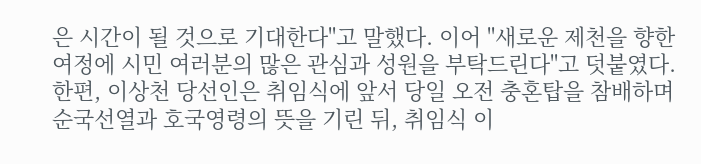은 시간이 될 것으로 기대한다"고 말했다. 이어 "새로운 제천을 향한 여정에 시민 여러분의 많은 관심과 성원을 부탁드린다"고 덧붙였다.
한편, 이상천 당선인은 취임식에 앞서 당일 오전 충혼탑을 참배하며 순국선열과 호국영령의 뜻을 기린 뒤, 취임식 이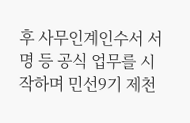후 사무인계인수서 서명 등 공식 업무를 시작하며 민선9기 제천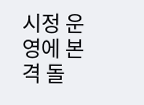시정 운영에 본격 돌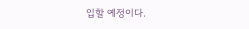입할 예정이다.